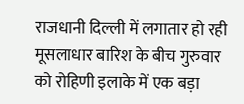राजधानी दिल्ली में लगातार हो रही मूसलाधार बारिश के बीच गुरुवार को रोहिणी इलाके में एक बड़ा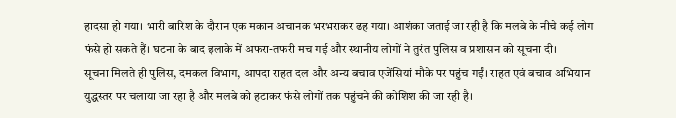हादसा हो गया। भारी बारिश के दौरान एक मकान अचानक भरभराकर ढह गया। आशंका जताई जा रही है कि मलबे के नीचे कई लोग फंसे हो सकते हैं। घटना के बाद इलाके में अफरा-तफरी मच गई और स्थानीय लोगों ने तुरंत पुलिस व प्रशासन को सूचना दी।
सूचना मिलते ही पुलिस, दमकल विभाग, आपदा राहत दल और अन्य बचाव एजेंसियां मौके पर पहुंच गईं। राहत एवं बचाव अभियान युद्धस्तर पर चलाया जा रहा है और मलबे को हटाकर फंसे लोगों तक पहुंचने की कोशिश की जा रही है।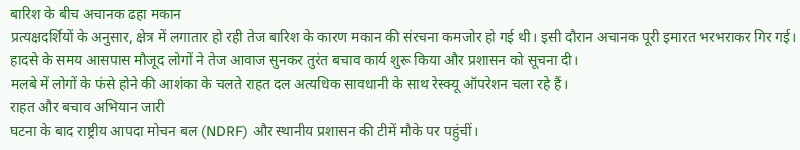बारिश के बीच अचानक ढहा मकान
प्रत्यक्षदर्शियों के अनुसार, क्षेत्र में लगातार हो रही तेज बारिश के कारण मकान की संरचना कमजोर हो गई थी। इसी दौरान अचानक पूरी इमारत भरभराकर गिर गई। हादसे के समय आसपास मौजूद लोगों ने तेज आवाज सुनकर तुरंत बचाव कार्य शुरू किया और प्रशासन को सूचना दी।
मलबे में लोगों के फंसे होने की आशंका के चलते राहत दल अत्यधिक सावधानी के साथ रेस्क्यू ऑपरेशन चला रहे हैं।
राहत और बचाव अभियान जारी
घटना के बाद राष्ट्रीय आपदा मोचन बल (NDRF) और स्थानीय प्रशासन की टीमें मौके पर पहुंचीं।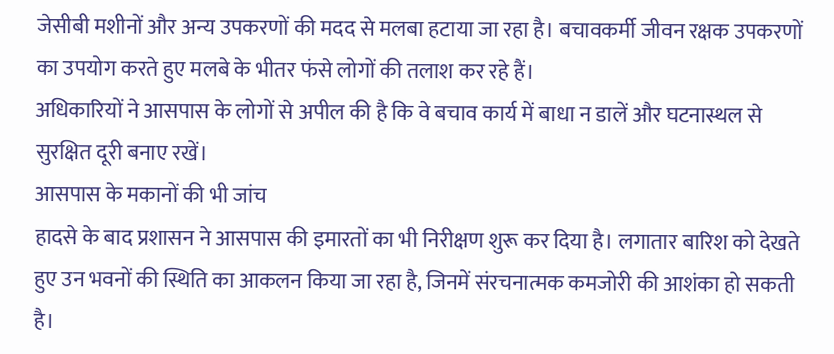जेसीबी मशीनों और अन्य उपकरणों की मदद से मलबा हटाया जा रहा है। बचावकर्मी जीवन रक्षक उपकरणों का उपयोग करते हुए मलबे के भीतर फंसे लोगों की तलाश कर रहे हैं।
अधिकारियों ने आसपास के लोगों से अपील की है कि वे बचाव कार्य में बाधा न डालें और घटनास्थल से सुरक्षित दूरी बनाए रखें।
आसपास के मकानों की भी जांच
हादसे के बाद प्रशासन ने आसपास की इमारतों का भी निरीक्षण शुरू कर दिया है। लगातार बारिश को देखते हुए उन भवनों की स्थिति का आकलन किया जा रहा है, जिनमें संरचनात्मक कमजोरी की आशंका हो सकती है।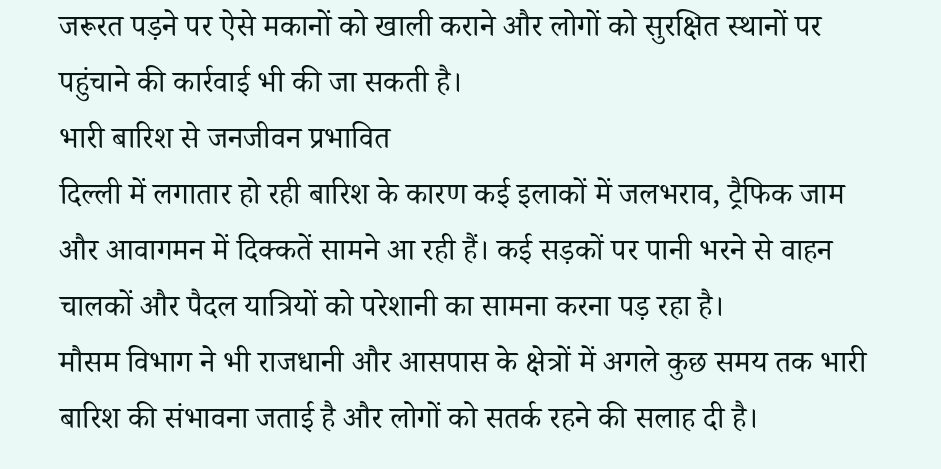जरूरत पड़ने पर ऐसे मकानों को खाली कराने और लोगों को सुरक्षित स्थानों पर पहुंचाने की कार्रवाई भी की जा सकती है।
भारी बारिश से जनजीवन प्रभावित
दिल्ली में लगातार हो रही बारिश के कारण कई इलाकों में जलभराव, ट्रैफिक जाम और आवागमन में दिक्कतें सामने आ रही हैं। कई सड़कों पर पानी भरने से वाहन चालकों और पैदल यात्रियों को परेशानी का सामना करना पड़ रहा है।
मौसम विभाग ने भी राजधानी और आसपास के क्षेत्रों में अगले कुछ समय तक भारी बारिश की संभावना जताई है और लोगों को सतर्क रहने की सलाह दी है।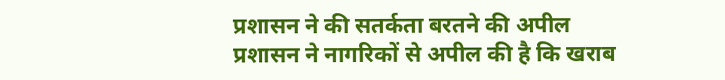प्रशासन ने की सतर्कता बरतने की अपील
प्रशासन ने नागरिकों से अपील की है कि खराब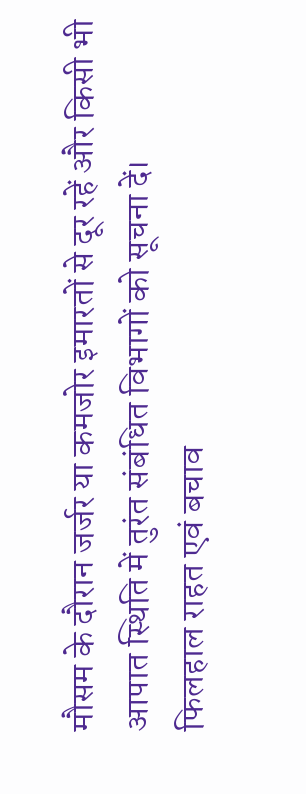मौसम के दौरान जर्जर या कमजोर इमारतों से दूर रहें और किसी भी आपात स्थिति में तुरंत संबंधित विभागों को सूचना दें।
फिलहाल राहत एवं बचाव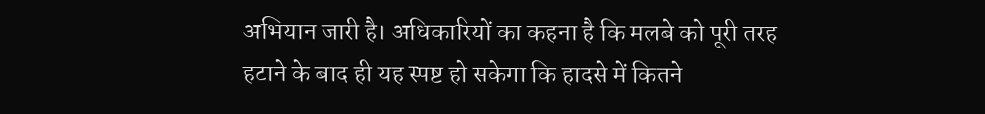अभियान जारी है। अधिकारियों का कहना है कि मलबे को पूरी तरह हटाने के बाद ही यह स्पष्ट हो सकेगा कि हादसे में कितने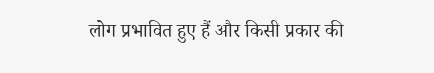लोग प्रभावित हुए हैं और किसी प्रकार की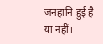जनहानि हुई है या नहीं।